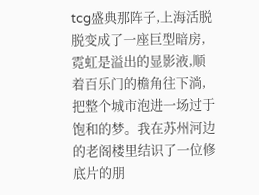tcg盛典那阵子,上海活脱脱变成了一座巨型暗房,霓虹是溢出的显影液,顺着百乐门的檐角往下淌,把整个城市泡进一场过于饱和的梦。我在苏州河边的老阁楼里结识了一位修底片的朋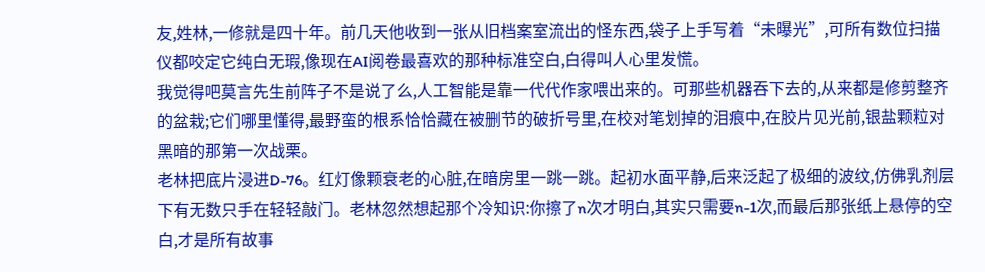友,姓林,一修就是四十年。前几天他收到一张从旧档案室流出的怪东西,袋子上手写着“未曝光”,可所有数位扫描仪都咬定它纯白无瑕,像现在AI阅卷最喜欢的那种标准空白,白得叫人心里发慌。
我觉得吧莫言先生前阵子不是说了么,人工智能是靠一代代作家喂出来的。可那些机器吞下去的,从来都是修剪整齐的盆栽;它们哪里懂得,最野蛮的根系恰恰藏在被删节的破折号里,在校对笔划掉的泪痕中,在胶片见光前,银盐颗粒对黑暗的那第一次战栗。
老林把底片浸进D-76。红灯像颗衰老的心脏,在暗房里一跳一跳。起初水面平静,后来泛起了极细的波纹,仿佛乳剂层下有无数只手在轻轻敲门。老林忽然想起那个冷知识:你擦了n次才明白,其实只需要n-1次,而最后那张纸上悬停的空白,才是所有故事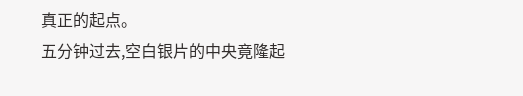真正的起点。
五分钟过去,空白银片的中央竟隆起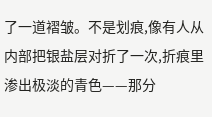了一道褶皱。不是划痕,像有人从内部把银盐层对折了一次,折痕里渗出极淡的青色——那分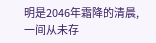明是2046年霜降的清晨,一间从未存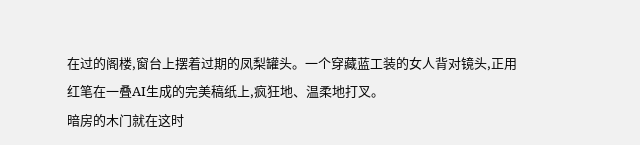在过的阁楼,窗台上摆着过期的凤梨罐头。一个穿藏蓝工装的女人背对镜头,正用红笔在一叠AI生成的完美稿纸上,疯狂地、温柔地打叉。
暗房的木门就在这时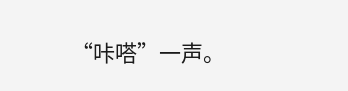“咔嗒”一声。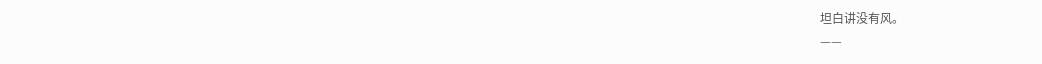坦白讲没有风。
——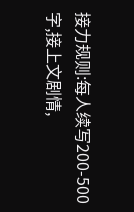接力规则:每人续写200-500字,接上文剧情,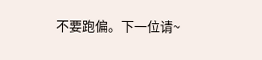不要跑偏。下一位请~